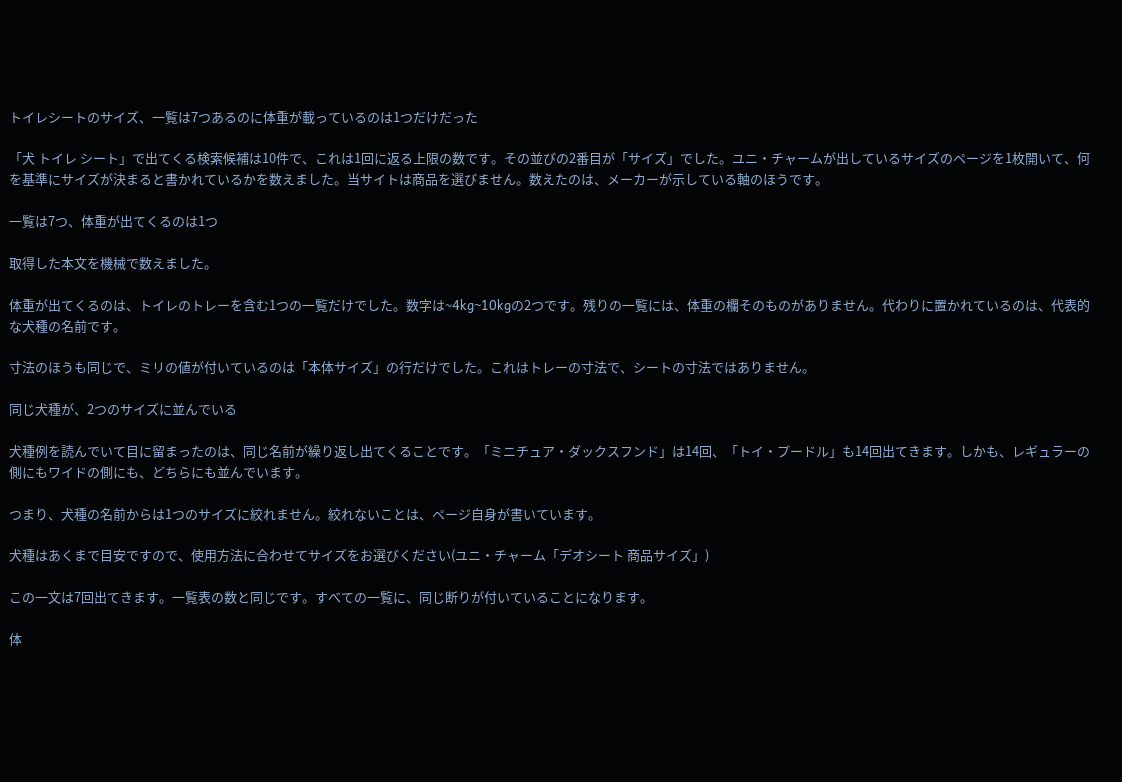トイレシートのサイズ、一覧は7つあるのに体重が載っているのは1つだけだった

「犬 トイレ シート」で出てくる検索候補は10件で、これは1回に返る上限の数です。その並びの2番目が「サイズ」でした。ユニ・チャームが出しているサイズのページを1枚開いて、何を基準にサイズが決まると書かれているかを数えました。当サイトは商品を選びません。数えたのは、メーカーが示している軸のほうです。

一覧は7つ、体重が出てくるのは1つ

取得した本文を機械で数えました。

体重が出てくるのは、トイレのトレーを含む1つの一覧だけでした。数字は~4kg~10kgの2つです。残りの一覧には、体重の欄そのものがありません。代わりに置かれているのは、代表的な犬種の名前です。

寸法のほうも同じで、ミリの値が付いているのは「本体サイズ」の行だけでした。これはトレーの寸法で、シートの寸法ではありません。

同じ犬種が、2つのサイズに並んでいる

犬種例を読んでいて目に留まったのは、同じ名前が繰り返し出てくることです。「ミニチュア・ダックスフンド」は14回、「トイ・プードル」も14回出てきます。しかも、レギュラーの側にもワイドの側にも、どちらにも並んでいます。

つまり、犬種の名前からは1つのサイズに絞れません。絞れないことは、ページ自身が書いています。

犬種はあくまで目安ですので、使用方法に合わせてサイズをお選びください(ユニ・チャーム「デオシート 商品サイズ」)

この一文は7回出てきます。一覧表の数と同じです。すべての一覧に、同じ断りが付いていることになります。

体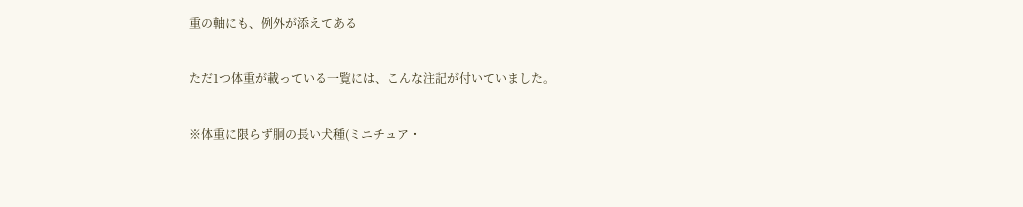重の軸にも、例外が添えてある

ただ1つ体重が載っている一覧には、こんな注記が付いていました。

※体重に限らず胴の長い犬種(ミニチュア・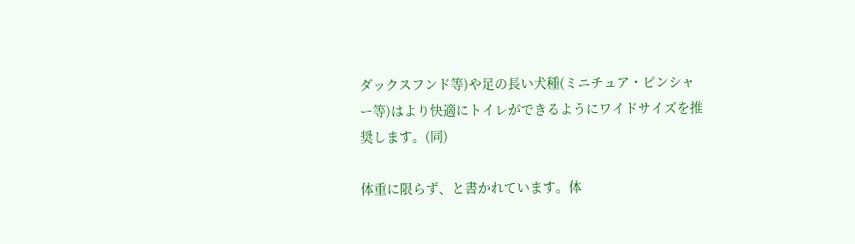ダックスフンド等)や足の長い犬種(ミニチュア・ピンシャー等)はより快適にトイレができるようにワイドサイズを推奨します。(同)

体重に限らず、と書かれています。体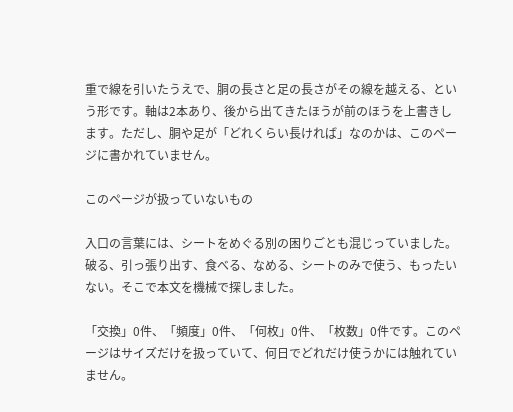重で線を引いたうえで、胴の長さと足の長さがその線を越える、という形です。軸は2本あり、後から出てきたほうが前のほうを上書きします。ただし、胴や足が「どれくらい長ければ」なのかは、このページに書かれていません。

このページが扱っていないもの

入口の言葉には、シートをめぐる別の困りごとも混じっていました。破る、引っ張り出す、食べる、なめる、シートのみで使う、もったいない。そこで本文を機械で探しました。

「交換」0件、「頻度」0件、「何枚」0件、「枚数」0件です。このページはサイズだけを扱っていて、何日でどれだけ使うかには触れていません。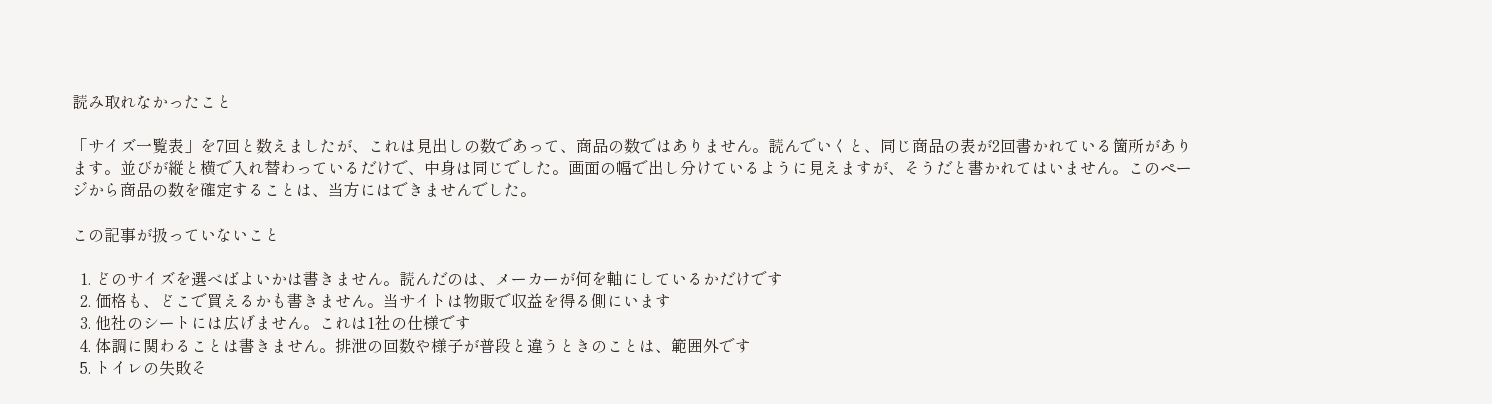読み取れなかったこと

「サイズ一覧表」を7回と数えましたが、これは見出しの数であって、商品の数ではありません。読んでいくと、同じ商品の表が2回書かれている箇所があります。並びが縦と横で入れ替わっているだけで、中身は同じでした。画面の幅で出し分けているように見えますが、そうだと書かれてはいません。このページから商品の数を確定することは、当方にはできませんでした。

この記事が扱っていないこと

  1. どのサイズを選べばよいかは書きません。読んだのは、メーカーが何を軸にしているかだけです
  2. 価格も、どこで買えるかも書きません。当サイトは物販で収益を得る側にいます
  3. 他社のシートには広げません。これは1社の仕様です
  4. 体調に関わることは書きません。排泄の回数や様子が普段と違うときのことは、範囲外です
  5. トイレの失敗そ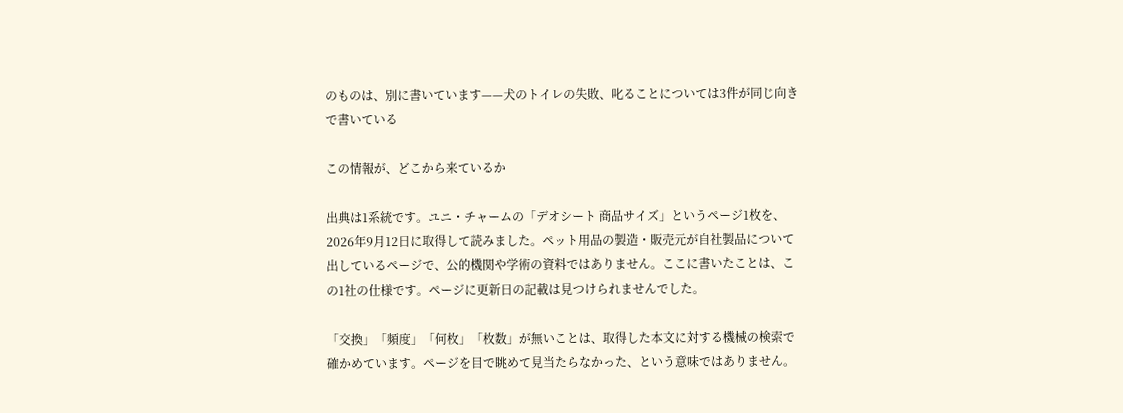のものは、別に書いています——犬のトイレの失敗、叱ることについては3件が同じ向きで書いている

この情報が、どこから来ているか

出典は1系統です。ユニ・チャームの「デオシート 商品サイズ」というページ1枚を、2026年9月12日に取得して読みました。ペット用品の製造・販売元が自社製品について出しているページで、公的機関や学術の資料ではありません。ここに書いたことは、この1社の仕様です。ページに更新日の記載は見つけられませんでした。

「交換」「頻度」「何枚」「枚数」が無いことは、取得した本文に対する機械の検索で確かめています。ページを目で眺めて見当たらなかった、という意味ではありません。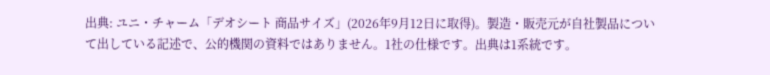出典: ユニ・チャーム「デオシート 商品サイズ」(2026年9月12日に取得)。製造・販売元が自社製品について出している記述で、公的機関の資料ではありません。1社の仕様です。出典は1系統です。